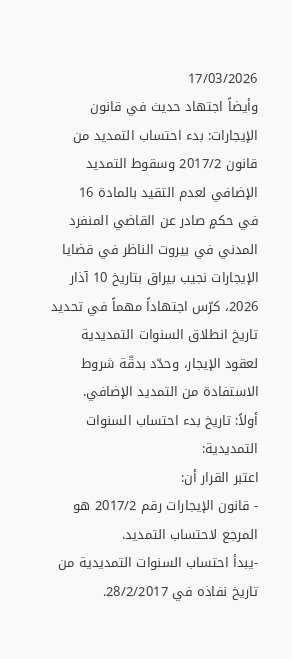17/03/2026
وأيضاً اجتهاد حديث في قانون الإيجارات: بدء احتساب التمديد من قانون 2017/2 وسقوط التمديد الإضافي لعدم التقيد بالمادة 16
في حكمٍ صادر عن القاضي المنفرد المدني في بيروت الناظر في قضايا الإيجارات نجيب بيراق بتاريخ 10 آذار 2026، كرّس اجتهاداً مهماً في تحديد تاريخ انطلاق السنوات التمديدية لعقود الإيجار، وحدّد بدقّة شروط الاستفادة من التمديد الإضافي.
أولاً: تاريخ بدء احتساب السنوات التمديدية:
اعتبر القرار أن:
- قانون الإيجارات رقم 2017/2 هو المرجع لاحتساب التمديد.
-يبدأ احتساب السنوات التمديدية من تاريخ نفاذه في 28/2/2017.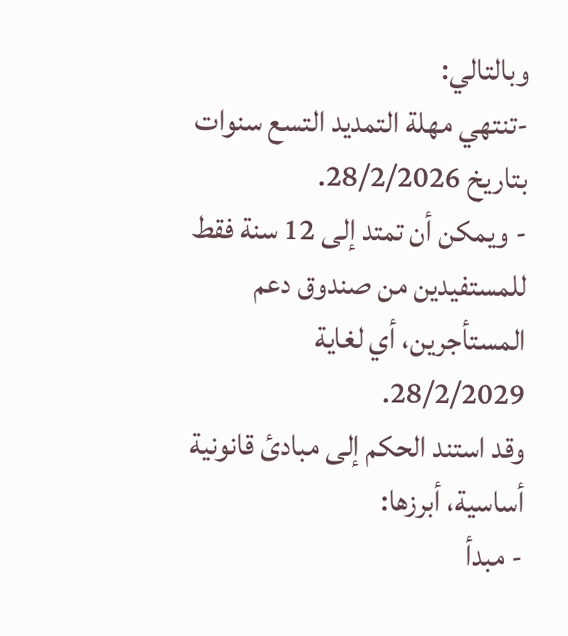وبالتالي:
-تنتهي مهلة التمديد التسع سنوات بتاريخ 28/2/2026.
- ويمكن أن تمتد إلى 12 سنة فقط للمستفيدين من صندوق دعم المستأجرين، أي لغاية 28/2/2029.
وقد استند الحكم إلى مبادئ قانونية أساسية، أبرزها:
- مبدأ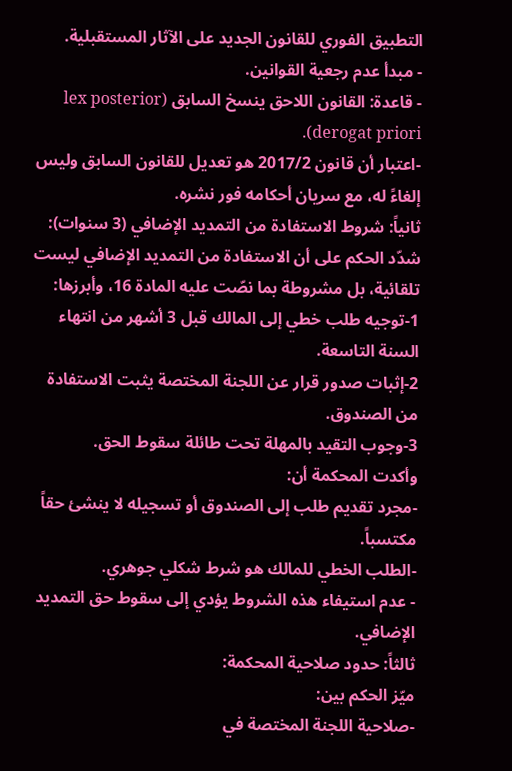التطبيق الفوري للقانون الجديد على الآثار المستقبلية.
- مبدأ عدم رجعية القوانين.
- قاعدة: القانون اللاحق ينسخ السابق (lex posterior derogat priori).
-اعتبار أن قانون 2017/2 هو تعديل للقانون السابق وليس إلغاءً له، مع سريان أحكامه فور نشره.
ثانياً: شروط الاستفادة من التمديد الإضافي (3 سنوات):
شدّد الحكم على أن الاستفادة من التمديد الإضافي ليست تلقائية، بل مشروطة بما نصّت عليه المادة 16، وأبرزها:
1-توجيه طلب خطي إلى المالك قبل 3 أشهر من انتهاء السنة التاسعة.
2-إثبات صدور قرار عن اللجنة المختصة يثبت الاستفادة من الصندوق.
3-وجوب التقيد بالمهلة تحت طائلة سقوط الحق.
وأكدت المحكمة أن:
-مجرد تقديم طلب إلى الصندوق أو تسجيله لا ينشئ حقاً مكتسباً.
-الطلب الخطي للمالك هو شرط شكلي جوهري.
- عدم استيفاء هذه الشروط يؤدي إلى سقوط حق التمديد الإضافي.
ثالثاً: حدود صلاحية المحكمة:
ميّز الحكم بين:
-صلاحية اللجنة المختصة في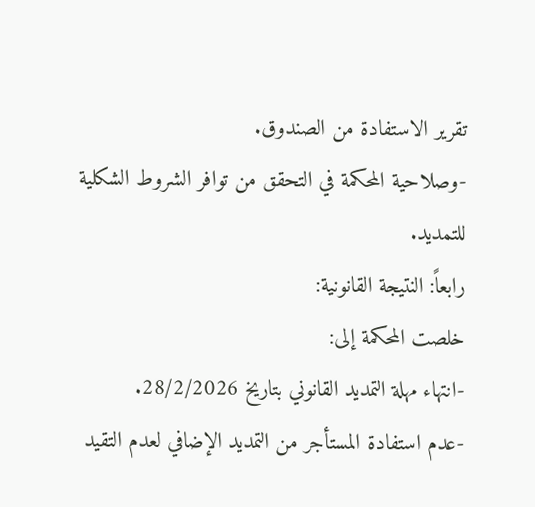تقرير الاستفادة من الصندوق.
-وصلاحية المحكمة في التحقق من توافر الشروط الشكلية للتمديد.
رابعاً: النتيجة القانونية:
خلصت المحكمة إلى:
-انتهاء مهلة التمديد القانوني بتاريخ 28/2/2026.
-عدم استفادة المستأجر من التمديد الإضافي لعدم التقيد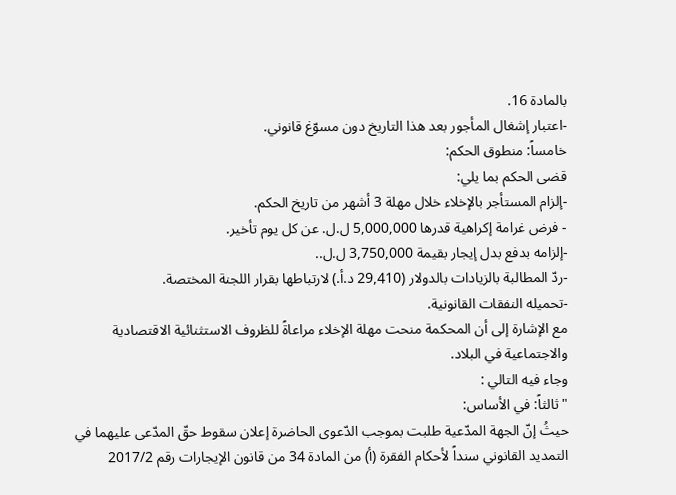بالمادة 16.
-اعتبار إشغال المأجور بعد هذا التاريخ دون مسوّغ قانوني.
خامساً: منطوق الحكم:
قضى الحكم بما يلي:
-إلزام المستأجر بالإخلاء خلال مهلة 3 أشهر من تاريخ الحكم.
- فرض غرامة إكراهية قدرها 5,000,000 ل.ل. عن كل يوم تأخير.
-إلزامه بدفع بدل إيجار بقيمة 3,750,000 ل.ل..
-ردّ المطالبة بالزيادات بالدولار (29,410 د.أ.) لارتباطها بقرار اللجنة المختصة.
-تحميله النفقات القانونية.
مع الإشارة إلى أن المحكمة منحت مهلة الإخلاء مراعاةً للظروف الاستثنائية الاقتصادية والاجتماعية في البلاد.
وجاء فيه التالي :
"ثالثاً: في الأساس:
حيثُ إنّ الجهة المدّعية طلبت بموجب الدّعوى الحاضرة إعلان سقوط حقّ المدّعى عليهما في التمديد القانوني سنداً لأحكام الفقرة (أ) من المادة 34 من قانون الإيجارات رقم 2017/2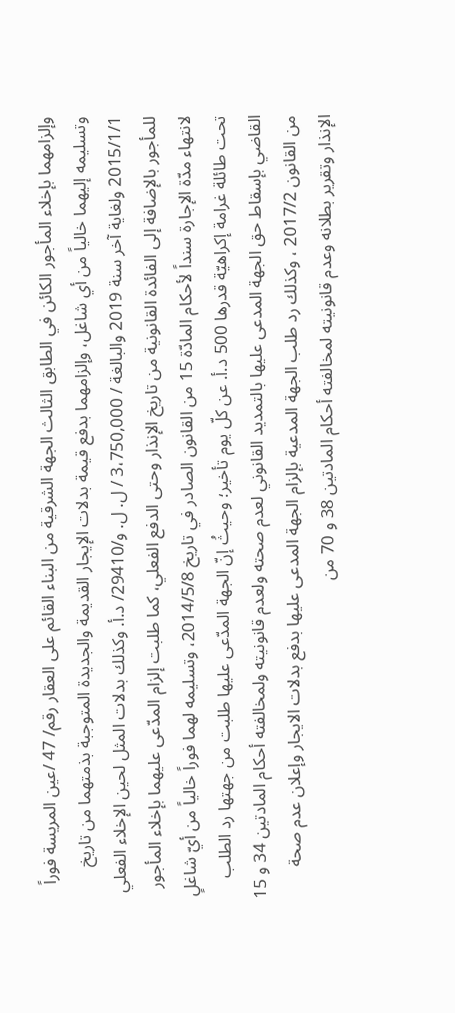وإلزامهما بإخلاء المأجور الكائن في الطابق الثالث الجهة الشرقية من البناء القائم على العقار رقم/ 47 /عين المريسة فوراً وتسليمه إليهما خالياً من أي شاغل، وإلزامهما بدفع قيمة بدلات الإيجار القديمة والجديدة المتوجبة بذمتهما من تاريخ 2015/1/1 ولغاية آخر سنة 2019 والبالغة / 3،750,000 / ل. ل. و/29410/ د.أ. وكذلك بدلات المثل لحين الإخلاء الفعلي للمأجور بالإضافة إلى الفائدة القانونية من تاريخ الإنذار وحتى الدفع الفعلي، كما طلبت إلزام المدّعى عليهما بإخلاء المأجور لانتهاء مدّة الإجارة سنداً لأحكام المادّة 15 من القانون الصادر في تاريخ 2014/5/8، وتسليمه لهما فوراً خالياً من أيّ شاغلٍ تحت طائلة غرامة إكراهيّة قدرها 500 د.أ. عن كلّ يوم تأخير؛ وحيثُ إنّ الجهة المدّعى عليها طلبت من جهتها رد الطلب القاضي بإسقاط حق الجهة المدعى عليها بالتمديد القانوني لعدم صحته ولعدم قانونيته ولمخالفته أحكام المادتين 34 و 15 من القانون 2017/2 ، وكذلك رد طلب الجهة المدعية بإلزام الجهة المدعى عليها بدفع بدلات الايجار وإعلان عدم صحة الإنذار وتقرير بطلانه وعدم قانونيته لمخالفته أحكام المادتين 38 و 70 من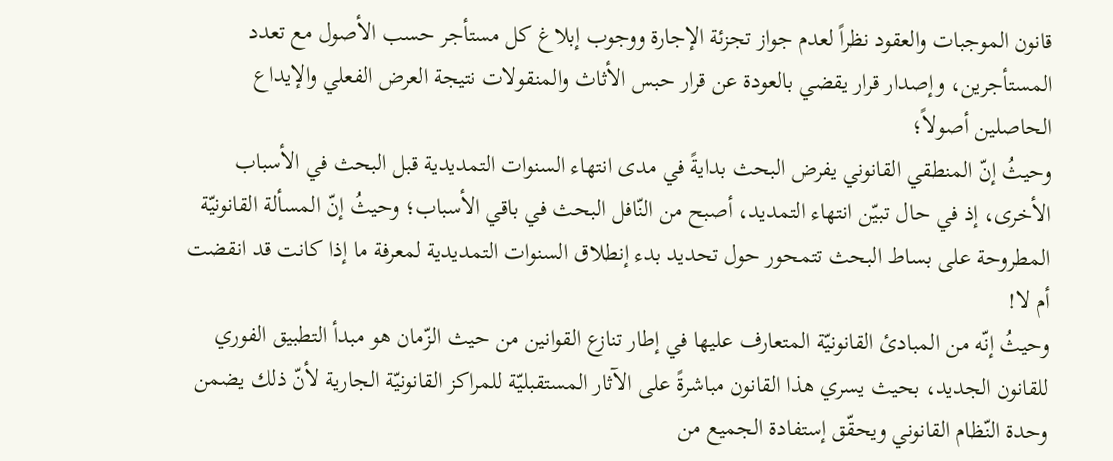قانون الموجبات والعقود نظراً لعدم جواز تجزئة الإجارة ووجوب إبلاغ كل مستأجر حسب الأصول مع تعدد المستأجرين، وإصدار قرار يقضي بالعودة عن قرار حبس الأثاث والمنقولات نتيجة العرض الفعلي والإيداع الحاصلين أصولاً؛
وحيثُ إنّ المنطقي القانوني يفرض البحث بدايةً في مدى انتهاء السنوات التمديدية قبل البحث في الأسباب الأخرى، إذ في حال تبيّن انتهاء التمديد، أصبح من النّافل البحث في باقي الأسباب؛ وحيثُ إنّ المسألة القانونيّة المطروحة على بساط البحث تتمحور حول تحديد بدء إنطلاق السنوات التمديدية لمعرفة ما إذا كانت قد انقضت أم لا!
وحيثُ إنّه من المبادئ القانونيّة المتعارف عليها في إطار تنازع القوانين من حيث الزّمان هو مبدأ التطبيق الفوري للقانون الجديد، بحيث يسري هذا القانون مباشرةً على الآثار المستقبليّة للمراكز القانونيّة الجارية لأنّ ذلك يضمن وحدة النّظام القانوني ويحقّق إستفادة الجميع من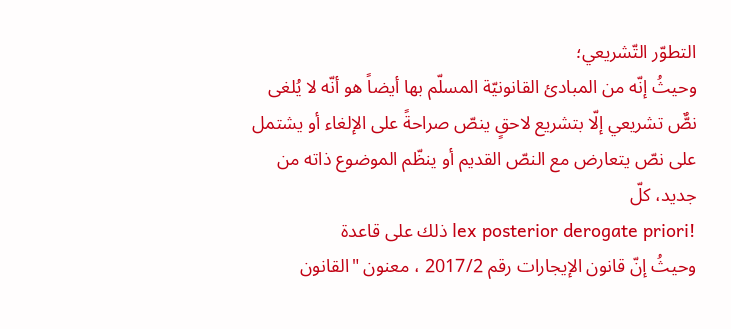التطوّر التّشريعي؛
وحيثُ إنّه من المبادئ القانونيّة المسلّم بها أيضاً هو أنّه لا يُلغى نصٌّ تشريعي إلّا بتشريع لاحقٍ ينصّ صراحةً على الإلغاء أو يشتمل على نصّ يتعارض مع النصّ القديم أو ينظّم الموضوع ذاته من جديد، كلّ
!lex posterior derogate priori ذلك على قاعدة
وحيثُ إنّ قانون الإيجارات رقم 2017/2 ، معنون "القانون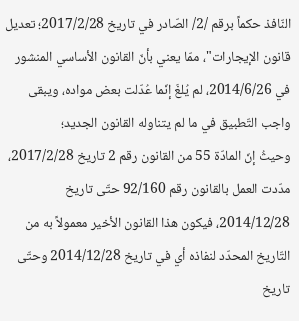النّافذ حكماً برقم /2/ الصّادر في تاريخ 2017/2/28؛ تعديل قانون الإيجارات"، ممّا يعني بأنّ القانون الأساسي المنشور في 2014/6/26، لم يُلغَ إنّما عُدّلت بعض مواده، ويبقى واجب التّطبيق في ما لم يتناوله القانون الجديد؛
وحيثُ إنّ المادّة 55 من القانون رقم 2 تاريخ 2017/2/28، مدّدت العمل بالقانون رقم 92/160 حتّى تاريخ 2014/12/28، فيكون هذا القانون الأخير معمولاً به من التّاريخ المحدّد لنفاذه أي في تاريخ 2014/12/28 وحتّى تاريخ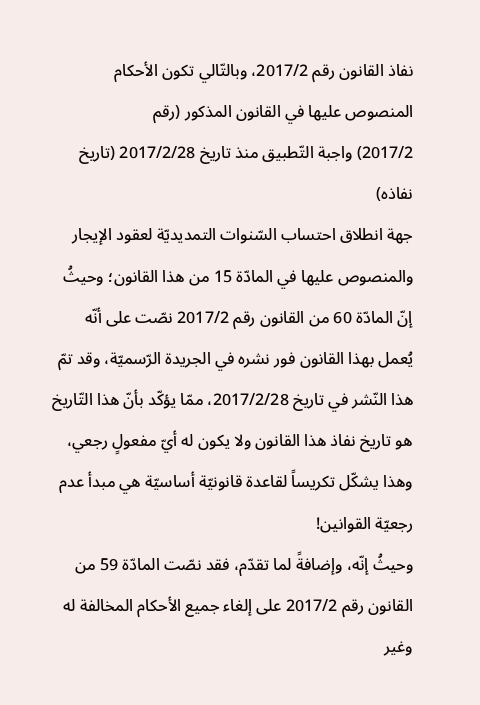نفاذ القانون رقم 2017/2، وبالتّالي تكون الأحكام المنصوص عليها في القانون المذكور (رقم
2017/2) واجبة التّطبيق منذ تاريخ 2017/2/28 (تاريخ نفاذه)
جهة انطلاق احتساب السّنوات التمديديّة لعقود الإيجار والمنصوص عليها في المادّة 15 من هذا القانون؛ وحيثُ إنّ المادّة 60 من القانون رقم 2017/2 نصّت على أنّه يُعمل بهذا القانون فور نشره في الجريدة الرّسميّة، وقد تمّ هذا النّشر في تاريخ 2017/2/28، ممّا يؤكّد بأنّ هذا التّاريخ هو تاريخ نفاذ هذا القانون ولا يكون له أيّ مفعولٍ رجعي، وهذا يشكّل تكريساً لقاعدة قانونيّة أساسيّة هي مبدأ عدم رجعيّة القوانين!
وحيثُ إنّه، وإضافةً لما تقدّم، فقد نصّت المادّة 59 من القانون رقم 2017/2 على إلغاء جميع الأحكام المخالفة له وغير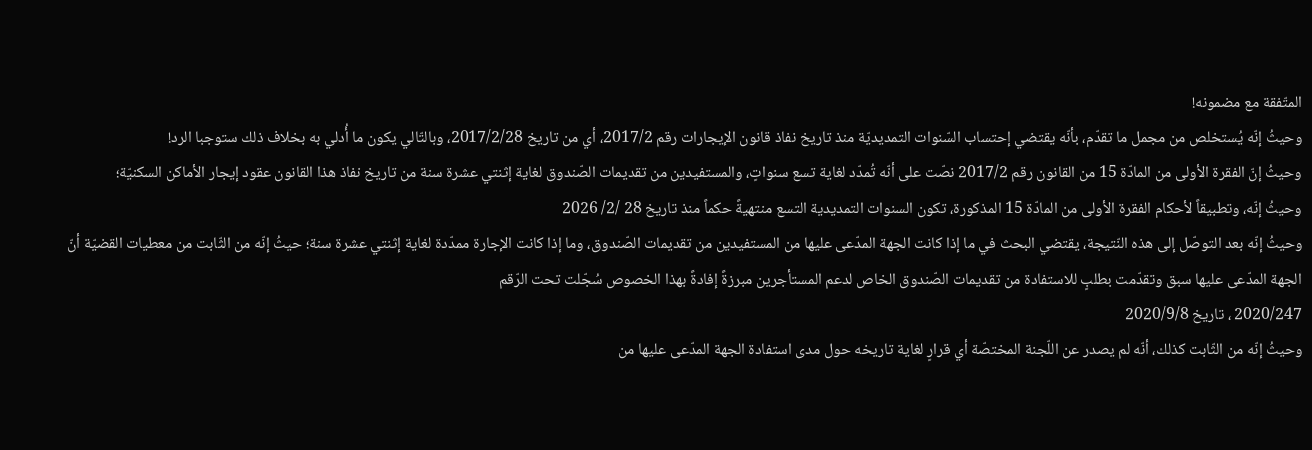المتّفقة مع مضمونه!
وحيثُ إنّه يُستخلص من مجمل ما تقدّم، بأنّه يقتضي إحتساب السّنوات التمديديّة منذ تاريخ نفاذ قانون الإيجارات رقم 2017/2، أي من تاريخ 2017/2/28، وبالتّالي يكون ما أُدلي به بخلاف ذلك ستوجبا الرد!
وحيثُ إنّ الفقرة الأولى من المادّة 15 من القانون رقم 2017/2 نصّت على أنّه تُمدّد لغاية تسع سنواتٍ، والمستفيدين من تقديمات الصّندوق لغاية إثنتي عشرة سنة من تاريخ نفاذ هذا القانون عقود إيجار الأماكن السكنيّة؛
وحيثُ إنّه، وتطبيقاً لأحكام الفقرة الأولى من المادّة 15 المذكورة، تكون السنوات التمديدية التسع منتهيةً حكماً منذ تاريخ 28 /2/ 2026
وحيثُ إنّه بعد التوصّل إلى هذه النّتيجة، يقتضي البحث في ما إذا كانت الجهة المدّعى عليها من المستفيدين من تقديمات الصّندوق، وما إذا كانت الإجارة ممدّدة لغاية إثنتي عشرة سنة؛ حيثُ إنّه من الثّابت من معطيات القضيّة أنّ الجهة المدّعى عليها سبق وتقدّمت بطلبٍ للاستفادة من تقديمات الصّندوق الخاص لدعم المستأجرين مبرزةً إفادةً بهذا الخصوص سُجّلت تحت الرّقم
2020/247 ، تاريخ 2020/9/8
وحيثُ إنّه من الثّابت كذلك، أنّه لم يصدر عن اللّجنة المختصّة أي قرارٍ لغاية تاريخه حول مدى استفادة الجهة المدّعى عليها من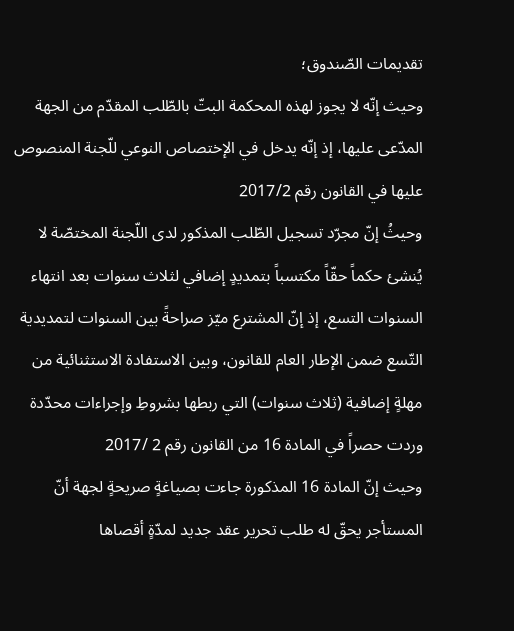تقديمات الصّندوق؛
وحيث إنّه لا يجوز لهذه المحكمة البتّ بالطّلب المقدّم من الجهة المدّعى عليها، إذ إنّه يدخل في الإختصاص النوعي للّجنة المنصوص عليها في القانون رقم 2017/2
وحيثُ إنّ مجرّد تسجيل الطّلب المذكور لدى اللّجنة المختصّة لا يُنشئ حكماً حقّاً مكتسباً بتمديدٍ إضافي لثلاث سنوات بعد انتهاء السنوات التسع، إذ إنّ المشترع ميّز صراحةً بين السنوات لتمديدية التّسع ضمن الإطار العام للقانون، وبين الاستفادة الاستثنائية من مهلةٍ إضافية (ثلاث سنوات) التي ربطها بشروطِ وإجراءات محدّدة وردت حصراً في المادة 16 من القانون رقم 2 /2017
وحيث إنّ المادة 16 المذكورة جاءت بصياغةٍ صريحةٍ لجهة أنّ المستأجر يحقّ له طلب تحرير عقد جديد لمدّةٍ أقصاها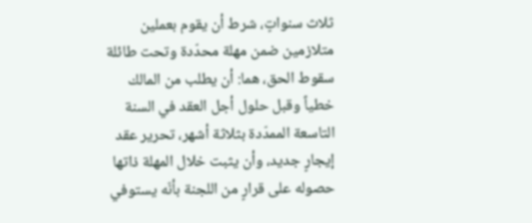ثلاث سنواتٍ، شرط أن يقوم بعملين متلازمين ضمن مهلة محدّدة وتحت طائلة سقوط الحق، هما: أن يطلب من المالك خطياً وقبل حلول أجل العقد في السنة التاسعة الممدّدة بثلاثة أشهر، تحرير عقد إيجارٍ جديد، وأن يثبت خلال المهلة ذاتها حصوله على قرارٍ من اللجنة بأنّه يستوفي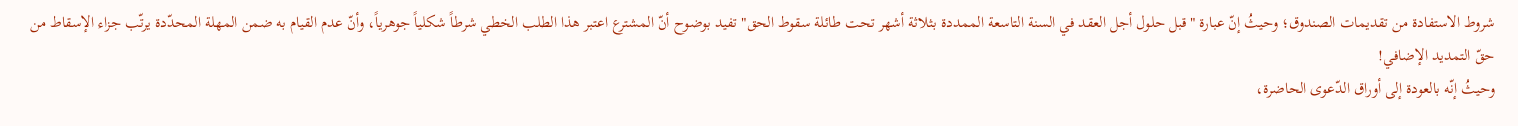شروط الاستفادة من تقديمات الصندوق؛ وحيثُ إنّ عبارة "قبل حلول أجل العقد في السنة التاسعة الممددة بثلاثة أشهر تحت طائلة سقوط الحق" تفيد بوضوح أنّ المشترع اعتبر هذا الطلب الخطي شرطاً شكلياً جوهرياً، وأنّ عدم القيام به ضمن المهلة المحدّدة يرتّب جزاء الإسقاط من حقّ التمديد الإضافي!
وحيثُ إنّه بالعودة إلى أوراق الدّعوى الحاضرة،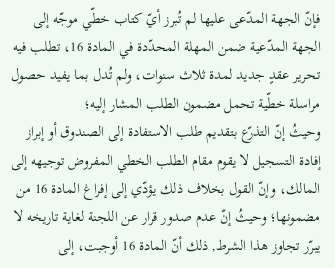فإنّ الجهة المدّعى عليها لم تُبرز أيّ كتاب خطّي موجّه إلى الجهة المدّعية ضمن المهلة المحدّدة في المادة 16، تطلب فيه تحرير عقدٍ جديد لمدة ثلاث سنوات، ولم تُدل بما يفيد حصول مراسلة خطّية تحمل مضمون الطلب المشار إليه؛
وحيثُ إنّ التذرّع بتقديم طلب الاستفادة إلى الصندوق أو إبراز إفادة التسجيل لا يقوم مقام الطلب الخطي المفروض توجيهه إلى المالك، وإنّ القول بخلاف ذلك يؤدّي إلى إفراغ المادة 16 من مضمونها؛ وحيثُ إنّ عدم صدور قرار عن اللجنة لغاية تاريخه لا يبرّر تجاوز هذا الشرط, ذلك أنّ المادة 16 أوجبت، إلى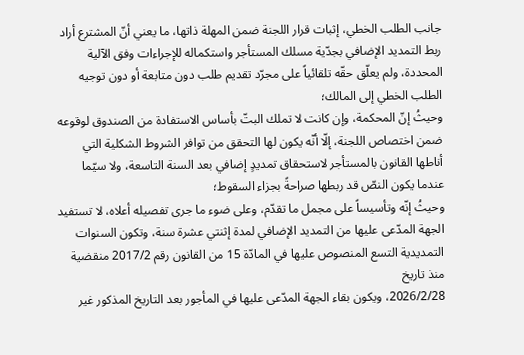جانب الطلب الخطي، إثبات قرار اللجنة ضمن المهلة ذاتها، ما يعني أنّ المشترع أراد ربط التمديد الإضافي بجدّية مسلك المستأجر واستكماله للإجراءات وفق الآلية المحددة، ولم يعلّق حقّه تلقائياً على مجرّد تقديم طلب دون متابعة أو دون توجيه الطلب الخطي إلى المالك؛
وحيثُ إنّ المحكمة، وإن كانت لا تملك البتّ بأساس الاستفادة من الصندوق لوقوعه ضمن اختصاص اللجنة، إلّا أنّه يكون لها التحقق من توافر الشروط الشكلية التي أناطها القانون بالمستأجر لاستحقاق تمديدٍ إضافي بعد السنة التاسعة، ولا سيّما عندما يكون النصّ قد ربطها صراحةً بجزاء السقوط؛
وحيثُ إنّه وتأسيساً على مجمل ما تقدّم، وعلى ضوء ما جرى تفصيله أعلاه، لا تستفيد الجهة المدّعى عليها من التمديد الإضافي لمدة إثنتي عشرة سنة، وتكون السنوات التمديدية التسع المنصوص عليها في المادّة 15 من القانون رقم 2017/2 منقضية منذ تاريخ
2026/2/28، ويكون بقاء الجهة المدّعى عليها في المأجور بعد التاريخ المذكور غير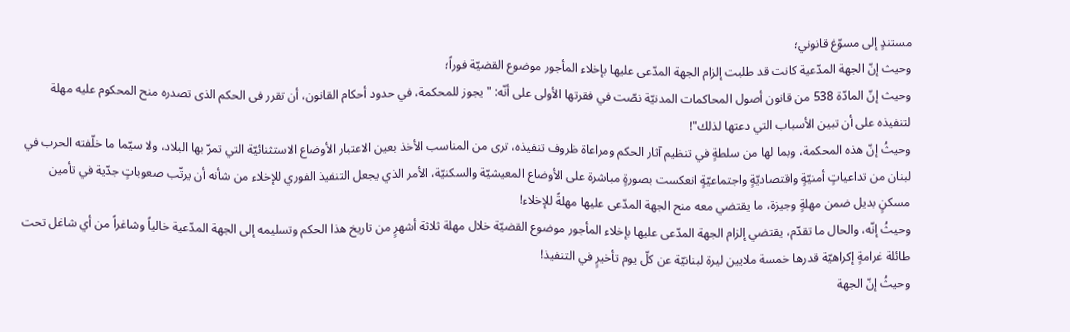مستندٍ إلى مسوّغ قانوني؛
وحيث إنّ الجهة المدّعية كانت قد طلبت إلزام الجهة المدّعى عليها بإخلاء المأجور موضوع القضيّة فوراً؛
وحيث إنّ المادّة 538 من قانون أصول المحاكمات المدنيّة نصّت في فقرتها الأولى على أنّه: "يجوز للمحكمة، في حدود أحكام القانون، أن تقرر فى الحكم الذى تصدره منح المحكوم عليه مهلة لتنفيذه على أن تبين الأسباب التي دعتها لذلك"!
وحيثُ إنّ هذه المحكمة، وبما لها من سلطةٍ في تنظيم آثار الحكم ومراعاة ظروف تنفيذه، ترى من المناسب الأخذ بعين الاعتبار الأوضاع الاستثنائيّة التي تمرّ بها البلاد، ولا سيّما ما خلّفته الحرب في لبنان من تداعياتٍ أمنيّةٍ واقتصاديّةٍ واجتماعيّةٍ انعكست بصورةٍ مباشرة على الأوضاع المعيشيّة والسكنيّة، الأمر الذي يجعل التنفيذ الفوري للإخلاء من شأنه أن يرتّب صعوباتٍ جدّية في تأمين مسكنٍ بديل ضمن مهلةٍ وجيزة، ما يقتضي معه منح الجهة المدّعى عليها مهلةً للإخلاء!
وحيثُ إنّه، والحال ما تقدّم، يقتضي إلزام الجهة المدّعى عليها بإخلاء المأجور موضوع القضيّة خلال مهلة ثلاثة أشهرٍ من تاريخ هذا الحكم وتسليمه إلى الجهة المدّعية خالياً وشاغراً من أي شاغل تحت طائلة غرامةٍ إكراهيّة قدرها خمسة ملايين ليرة لبنانيّة عن كلّ يوم تأخيرٍ في التنفيذ!
وحيثُ إنّ الجهة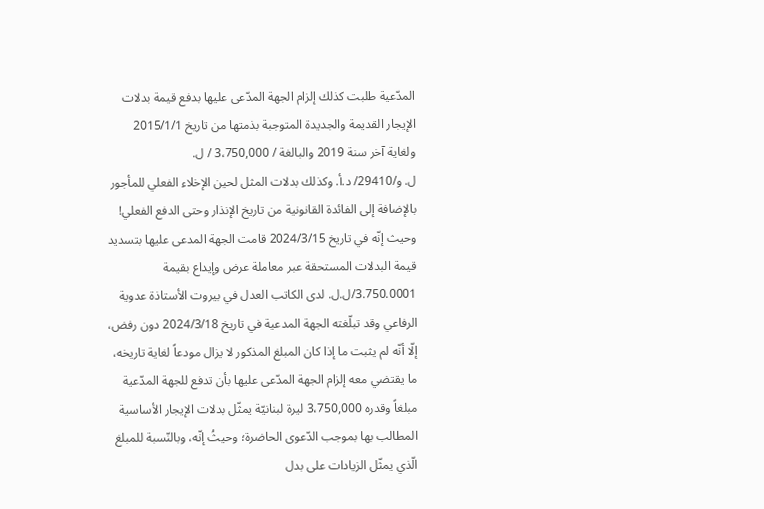المدّعية طلبت كذلك إلزام الجهة المدّعى عليها بدفع قيمة بدلات الإيجار القديمة والجديدة المتوجبة بذمتها من تاريخ 2015/1/1 ولغاية آخر سنة 2019 والبالغة / 3،750,000 / ل.
ل. و/29410/ د.أ. وكذلك بدلات المثل لحين الإخلاء الفعلي للمأجور بالإضافة إلى الفائدة القانونية من تاريخ الإنذار وحتى الدفع الفعلي!
وحيث إنّه في تاريخ 2024/3/15 قامت الجهة المدعى عليها بتسديد قيمة البدلات المستحقة عبر معاملة عرض وإيداع بقيمة 3.750.0001/ل.ل. لدى الكاتب العدل في بيروت الأستاذة عدوية الرفاعي وقد تبلّغته الجهة المدعية في تاريخ 2024/3/18 دون رفض، إلّا أنّه لم يثبت ما إذا كان المبلغ المذكور لا يزال مودعاً لغاية تاريخه، ما يقتضي معه إلزام الجهة المدّعى عليها بأن تدفع للجهة المدّعية مبلغاً وقدره 3،750,000 ليرة لبنانيّة يمثّل بدلات الإيجار الأساسية المطالب بها بموجب الدّعوى الحاضرة؛ وحيثُ إنّه، وبالنّسبة للمبلغ الّذي يمثّل الزيادات على بدل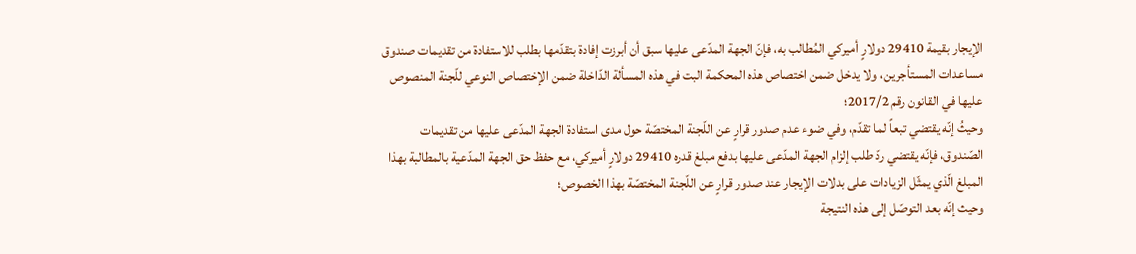الإيجار بقيمة 29410 دولارٍ أميركي المُطالب به، فإنّ الجهة المدّعى عليها سبق أن أبرزت إفادة بتقدّمها بطلب للاستفادة من تقديمات صندوق مساعدات المستأجرين، ولا يدخل ضمن اختصاص هذه المحكمة البت في هذه المسألة الدّاخلة ضمن الإختصاص النوعي للّجنة المنصوص عليها في القانون رقم 2017/2؛
وحيثُ إنّه يقتضي تبعاً لما تقدّم، وفي ضوء عدم صدور قرارٍ عن اللّجنة المختصّة حول مدى استفادة الجهة المدّعى عليها من تقديمات الصّندوق، فإنّه يقتضي ردّ طلب إلزام الجهة المدّعى عليها بدفع مبلغ قدره 29410 دولارٍ أميركي، مع حفظ حق الجهة المدّعية بالمطالبة بهذا المبلغ الّذي يمثّل الزيادات على بدلات الإيجار عند صدور قرارٍ عن اللّجنة المختصّة بهذا الخصوص؛
وحيث إنّه بعد التوصّل إلى هذه النتيجة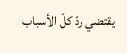يقتضي ردّ كلّ الأسباب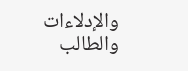والإدلاءات والطالب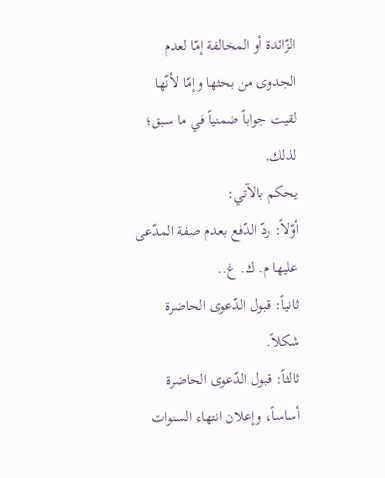الزّائدة أو المخالفة إمّا لعدم الجدوى من بحثها وإمّا لأنّها لقيت جواباً ضمنياً في ما سبق؛
لذلك,
يحكم بالآتي:
أوّلاً: ردّ الدّفع بعدم صفة المدّعى عليها م. ك. غ..
ثانياً: قبول الدّعوى الحاضرة شكلاً.
ثالثاً: قبول الدّعوى الحاضرة أساساً، وإعلان انتهاء السنوات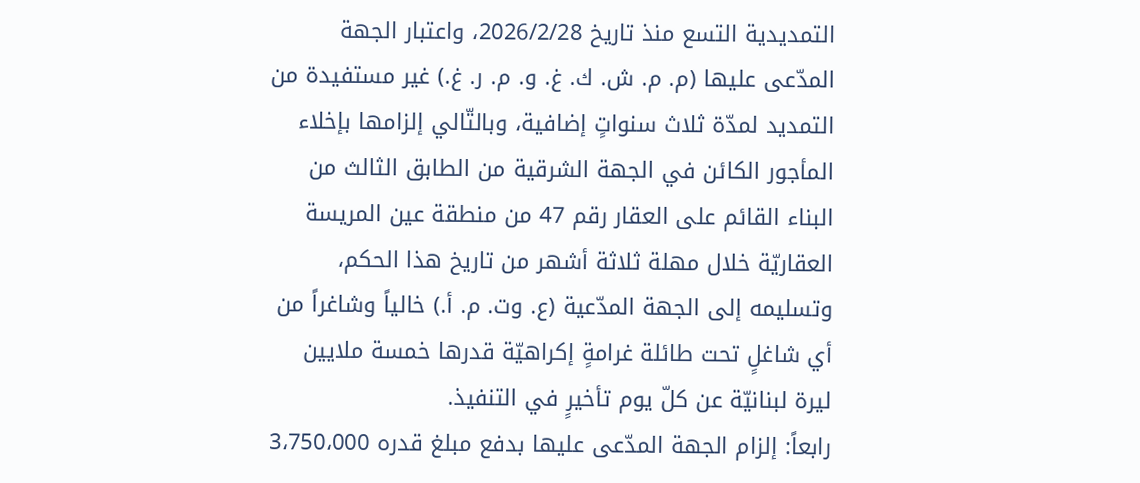التمديدية التسع منذ تاريخ 2026/2/28، واعتبار الجهة المدّعى عليها (م. م. ش. ك. غ. و. م. ر. غ.) غير مستفيدة من التمديد لمدّة ثلاث سنواتٍ إضافية، وبالتّالي إلزامها بإخلاء المأجور الكائن في الجهة الشرقية من الطابق الثالث من البناء القائم على العقار رقم 47 من منطقة عين المريسة العقاريّة خلال مهلة ثلاثة أشهر من تاريخ هذا الحكم، وتسليمه إلى الجهة المدّعية (ع. وت. م. أ.) خالياً وشاغراً من أي شاغلٍ تحت طائلة غرامةٍ إكراهيّة قدرها خمسة ملايين ليرة لبنانيّة عن كلّ يوم تأخيرٍ في التنفيذ.
رابعاً: إلزام الجهة المدّعى عليها بدفع مبلغ قدره 3،750،000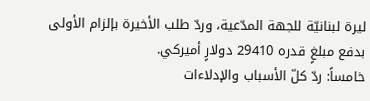ليرة لبنانيّة للجهة المدّعية، وردّ طلب الأخيرة بإلزام الأولى بدفع مبلغٍ قدره 29410 دولارٍ أميركي.
خامساً: ردّ كلّ الأسباب والإدلاءات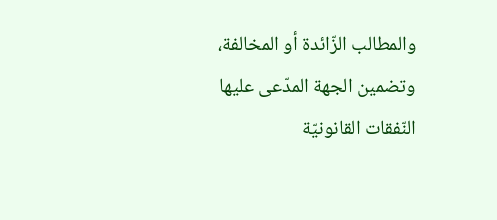والمطالب الزّائدة أو المخالفة، وتضمين الجهة المدّعى عليها النّفقات القانونيّة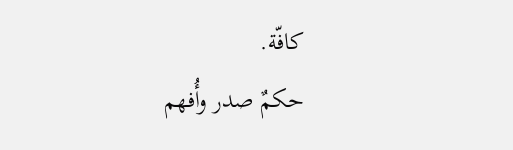كافّة.
حكمٌ صدر وأُفهم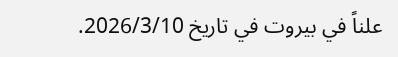علناً في بيروت في تاريخ 2026/3/10.